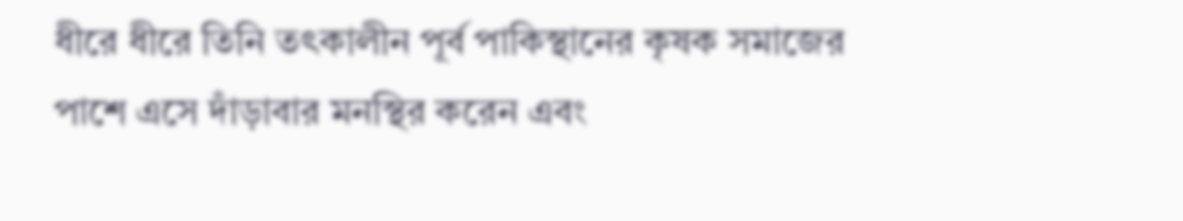ধীরে ধীরে তিনি তৎকালীন পূর্ব পাকিস্থানের কৃষক সমাজের পাশে এসে দাঁড়াবার মনস্থির করেন এবং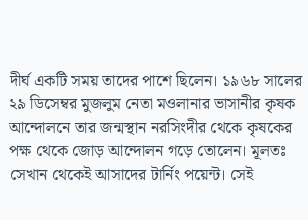দীর্ঘ একটি সময় তাদের পাশে ছিলেন। ১৯৬৮ সালের ২৯ ডিসেম্বর মুজলুম নেতা মওলানার ভাসানীর কৃষক আন্দোলনে তার জন্মস্থান নরসিংদীর থেকে কৃষকের পক্ষ থেকে জোড় আন্দোলন গড়ে তোলেন। মূলতঃ সেখান থেকেই আসাদের টার্নিং পয়েন্ট। সেই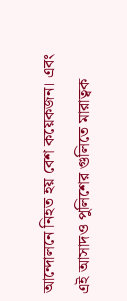আন্দোলনে নিহত হয় বেশ কয়েকজন। এবং এই আসাদও পুলিশের গুলিতে মারাত্বক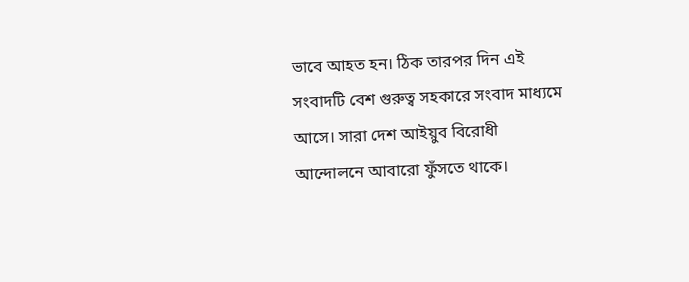ভাবে আহত হন। ঠিক তারপর দিন এই সংবাদটি বেশ গুরুত্ব সহকারে সংবাদ মাধ্যমে আসে। সারা দেশ আইয়ুব বিরোধী আন্দোলনে আবারো ফুঁসতে থাকে।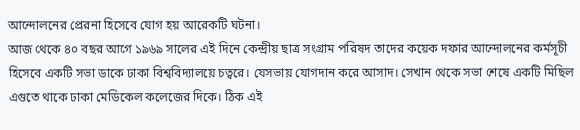আন্দোলনের প্রেরনা হিসেবে যোগ হয় আরেকটি ঘটনা।
আজ থেকে ৪০ বছর আগে ১৯৬৯ সালের এই দিনে কেন্দ্রীয় ছাত্র সংগ্রাম পরিষদ তাদের কয়েক দফার আন্দোলনের কর্মসূচী হিসেবে একটি সভা ডাকে ঢাকা বিশ্ববিদ্যালয়ে চত্বরে। যেসভায় যোগদান করে আসাদ। সেখান থেকে সভা শেষে একটি মিছিল এগুতে থাকে ঢাকা মেডিকেল কলেজের দিকে। ঠিক এই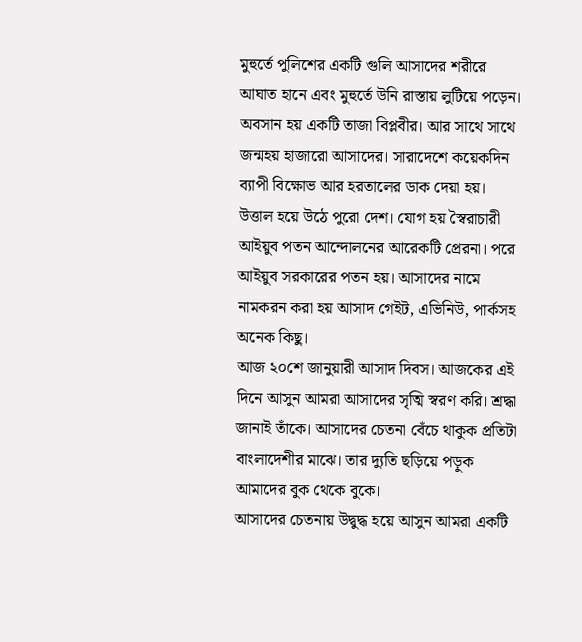মুহুর্তে পুলিশের একটি গুলি আসাদের শরীরে আঘাত হানে এবং মুহুর্তে উনি রাস্তায় লুটিয়ে পড়েন। অবসান হয় একটি তাজা বিপ্লবীর। আর সাথে সাথে জন্মহয় হাজারো আসাদের। সারাদেশে কয়েকদিন ব্যাপী বিক্ষোভ আর হরতালের ডাক দেয়া হয়।
উত্তাল হয়ে উঠে পুরো দেশ। যোগ হয় স্বৈরাচারী আইয়ুব পতন আন্দোলনের আরেকটি প্রেরনা। পরে আইয়ুব সরকারের পতন হয়। আসাদের নামে নামকরন করা হয় আসাদ গেইট, এভিনিউ, পার্কসহ অনেক কিছু।
আজ ২০শে জানুয়ারী আসাদ দিবস। আজকের এই দিনে আসুন আমরা আসাদের সৃত্মি স্বরণ করি। শ্রদ্ধা জানাই তাঁকে। আসাদের চেতনা বেঁচে থাকুক প্রতিটা বাংলাদেশীর মাঝে। তার দ্যুতি ছড়িয়ে পড়ুক আমাদের বুক থেকে বুকে।
আসাদের চেতনায় উদ্বুদ্ধ হয়ে আসুন আমরা একটি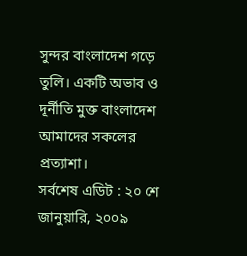সুন্দর বাংলাদেশ গড়ে তুলি। একটি অভাব ও দূর্নীতি মুক্ত বাংলাদেশ আমাদের সকলের প্রত্যাশা।
সর্বশেষ এডিট : ২০ শে জানুয়ারি, ২০০৯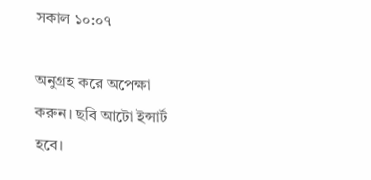সকাল ১০:০৭

অনুগ্রহ করে অপেক্ষা করুন। ছবি আটো ইন্সার্ট হবে।